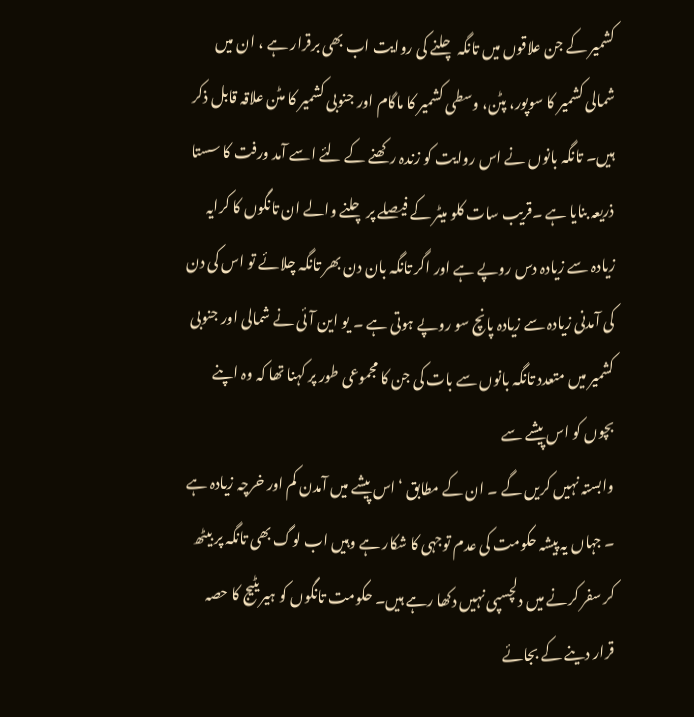کشمیر کے جن علاقوں میں تانگہ چلنے کی روایت اب بھی برقرار ہے ، ان میں شمالی کشمیر کا سوپور، پٹن، وسطی کشمیر کا ماگام اور جنوبی کشمیر کا مٹن علاقہ قابل ذکر ہیں۔ تانگہ بانوں نے اس روایت کو زندہ رکھنے کے لئے اسے آمد ورفت کا سستا ذریعہ بنایا ہے ۔قریب سات کلو میٹر کے فیصلے پر چلنے والے ان تانگوں کا کرایہ زیادہ سے زیادہ دس روپے ہے اور اگر تانگہ بان دن بھر تانگہ چلائے تو اس کی دن کی آمدنی زیادہ سے زیادہ پانچ سو روپے ہوتی ہے ۔ یو این آئی نے شمالی اور جنوبی کشمیر میں متعدد تانگہ بانوں سے بات کی جن کا مجموعی طور پر کہنا تھا کہ وہ اپنے بچوں کو اس پیشے سے
وابستہ نہیں کریں گے ۔ ان کے مطابق ‘اس پیشے میں آمدن کم اور خرچہ زیادہ ہے ۔ جہاں یہ پیشہ حکومت کی عدم توجہی کا شکار ہے وہیں اب لوگ بھی تانگہ پر بیٹھ کر سفر کرنے میں دلچسپی نہیں دکھا رہے ہیں۔ حکومت تانگوں کو ہیریٹیج کا حصہ قرار دینے کے بجائے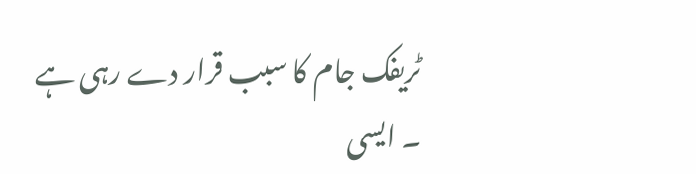ٹریفک جام کا سبب قرار دے رہی ہے ۔ ایسی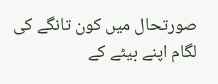صورتحال میں کون تانگے کی لگام اپنے بیٹے کے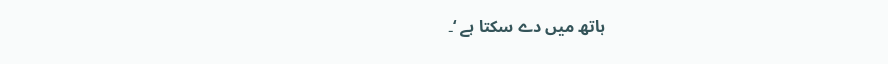ہاتھ میں دے سکتا ہے ‘۔